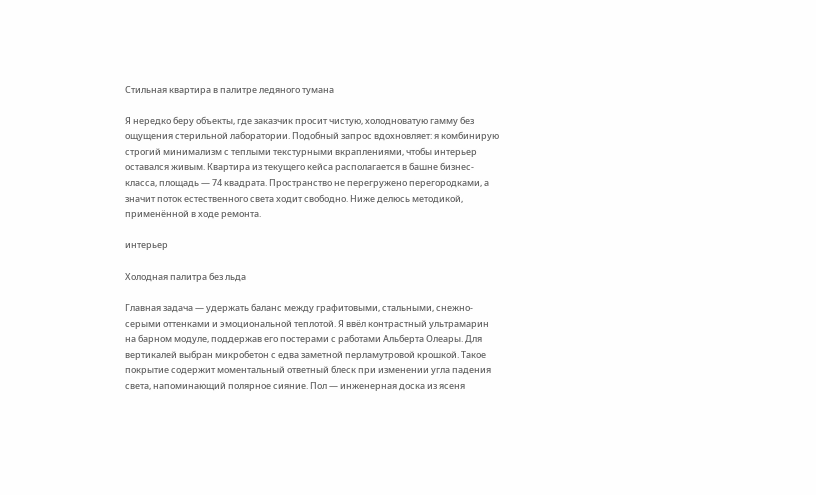Стильная квартира в палитре ледяного тумана

Я нередко беру объекты, где заказчик просит чистую, холодноватую гамму без ощущения стерильной лаборатории. Подобный запрос вдохновляет: я комбинирую строгий минимализм с теплыми текстурными вкраплениями, чтобы интерьер оставался живым. Квартира из текущего кейса располагается в башне бизнес-класса, площадь — 74 квадрата. Пространство не перегружено перегородками, а значит поток естественного света ходит свободно. Ниже делюсь методикой, применённой в ходе ремонта.

интерьер

Холодная палитра без льда

Главная задача — удержать баланс между графитовыми, стальными, снежно-серыми оттенками и эмоциональной теплотой. Я ввёл контрастный ультрамарин на барном модуле, поддержав его постерами с работами Альберта Олеары. Для вертикалей выбран микробетон с едва заметной перламутровой крошкой. Такое покрытие содержит моментальный ответный блеск при изменении угла падения света, напоминающий полярное сияние. Пол — инженерная доска из ясеня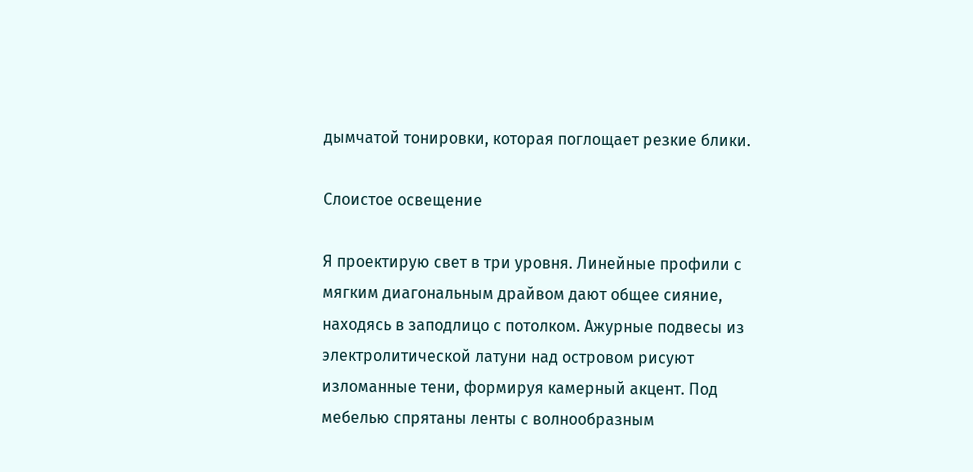дымчатой тонировки, которая поглощает резкие блики.

Слоистое освещение

Я проектирую свет в три уровня. Линейные профили с мягким диагональным драйвом дают общее сияние, находясь в заподлицо с потолком. Ажурные подвесы из электролитической латуни над островом рисуют изломанные тени, формируя камерный акцент. Под мебелью спрятаны ленты с волнообразным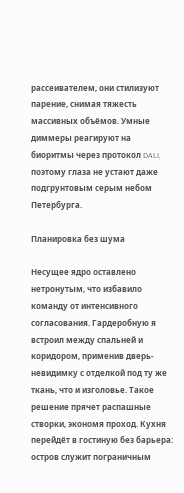рассеивателем, они стилизуют парение, снимая тяжесть массивных объёмов. Умные диммеры реагируют на биоритмы через протокол DALI, поэтому глаза не устают даже подгрунтовым серым небом Петербурга.

Планировка без шума

Несущее ядро оставлено нетронутым, что избавило команду от интенсивного согласования. Гардеробную я встроил между спальней и коридором, применив дверь-невидимку с отделкой под ту же ткань, что и изголовье. Такое решение прячет распашные створки, экономя проход. Кухня перейдёт в гостиную без барьера: остров служит пограничным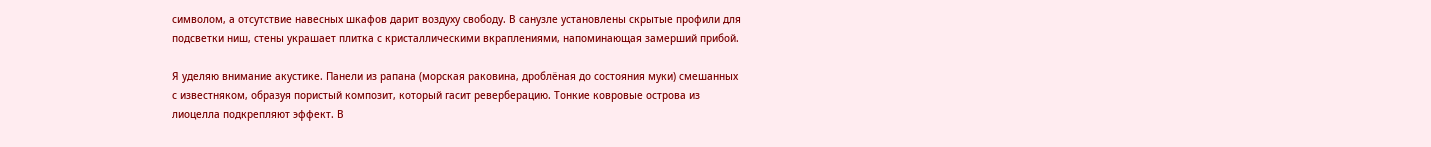символом, а отсутствие навесных шкафов дарит воздуху свободу. В санузле установлены скрытые профили для подсветки ниш, стены украшает плитка с кристаллическими вкраплениями, напоминающая замерший прибой.

Я уделяю внимание акустике. Панели из рапана (морская раковина, дроблёная до состояния муки) смешанных с известняком, образуя пористый композит, который гасит реверберацию. Тонкие ковровые острова из лиоцелла подкрепляют эффект. В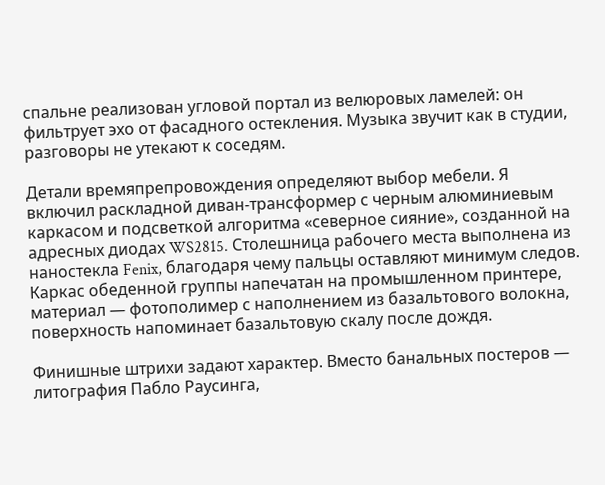спальне реализован угловой портал из велюровых ламелей: он фильтрует эхо от фасадного остекления. Музыка звучит как в студии, разговоры не утекают к соседям.

Детали времяпрепровождения определяют выбор мебели. Я включил раскладной диван-трансформер с черным алюминиевым каркасом и подсветкой алгоритма «северное сияние», созданной на адресных диодах WS2815. Столешница рабочего места выполнена из наностекла Fenix, благодаря чему пальцы оставляют минимум следов. Каркас обеденной группы напечатан на промышленном принтере, материал — фотополимер с наполнением из базальтового волокна, поверхность напоминает базальтовую скалу после дождя.

Финишные штрихи задают характер. Вместо банальных постеров — литография Пабло Раусинга,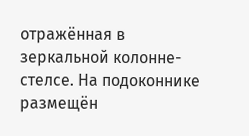отражённая в зеркальной колонне-стелсе. На подоконнике размещён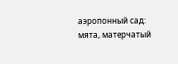аэропонный сад: мята, матерчатый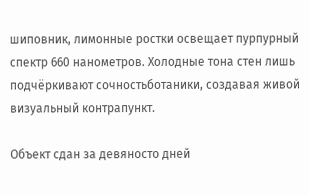шиповник, лимонные ростки освещает пурпурный спектр 660 нанометров. Холодные тона стен лишь подчёркивают сочностьботаники, создавая живой визуальный контрапункт.

Объект сдан за девяносто дней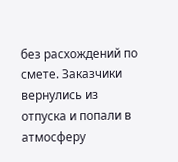без расхождений по смете. Заказчики вернулись из отпуска и попали в атмосферу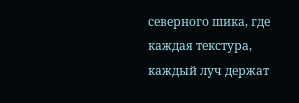северного шика, где каждая текстура, каждый луч держат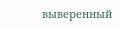выверенный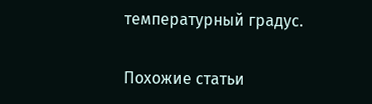температурный градус.

Похожие статьи